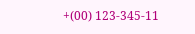+(00) 123-345-11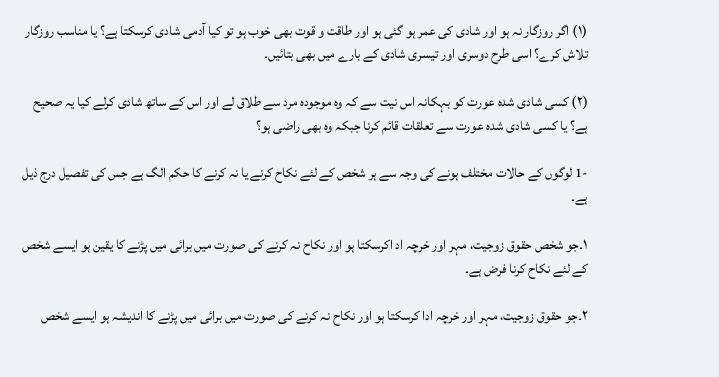(۱) اگر روزگار نہ ہو اور شادی کی عمر ہو گئی ہو اور طاقت و قوت بھی خوب ہو تو کیا آدمی شادی کرسکتا ہے؟ یا مناسب روزگار تلاش کرے؟ اسی طرح دوسری اور تیسری شادی کے بارے میں بھی بتائیں۔

(۲) کسی شادی شدہ عورت کو بہکانہ اس نیت سے کہ وہ موجودہ مرد سے طلاق لے اور اس کے ساتھ شادی کرلے کیا یہ صحیح ہے؟ یا کسی شادی شدہ عورت سے تعلقات قائم کرنا جبکہ وہ بھی راضی ہو؟

-1 لوگوں کے حالات مختلف ہونے کی وجہ سے ہر شخص کے لئے نکاح کرنے یا نہ کرنے کا حکم الگ ہے جس کی تفصیل درج ذیل ہے۔

۱۔جو شخص حقوق زوجیت، مہر اور خرچہ اد اکرسکتا ہو اور نکاح نہ کرنے کی صورت میں برائی میں پڑنے کا یقین ہو ایسے شخص کے لئے نکاح کرنا فرض ہے۔

۲۔جو حقوق زوجیت، مہر اور خرچہ ادا کرسکتا ہو اور نکاح نہ کرنے کی صورت میں برائی میں پڑنے کا اندیشہ ہو ایسے شخص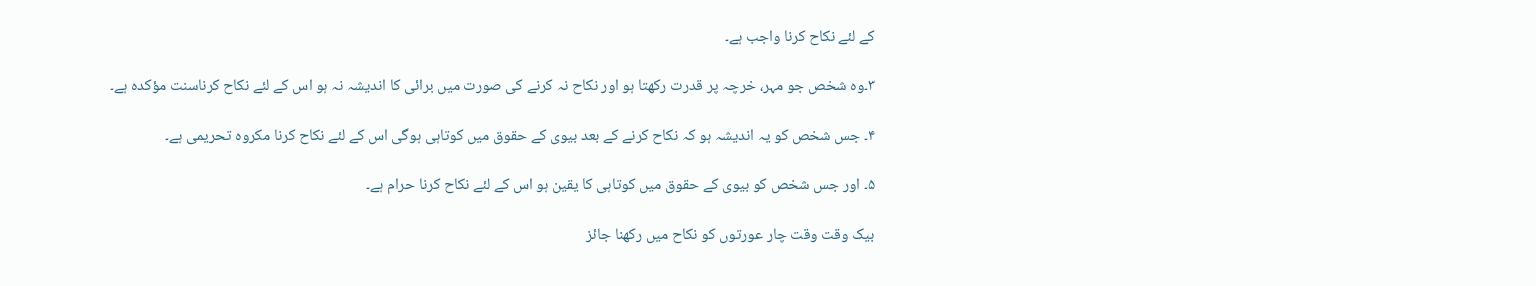کے لئے نکاح کرنا واجب ہے۔

۳۔وہ شخص جو مہر، خرچہ پر قدرت رکھتا ہو اور نکاح نہ کرنے کی صورت میں برائی کا اندیشہ نہ ہو اس کے لئے نکاح کرناسنت مؤکدہ ہے۔

۴۔ جس شخص کو یہ اندیشہ ہو کہ نکاح کرنے کے بعد بیوی کے حقوق میں کوتاہی ہوگی اس کے لئے نکاح کرنا مکروہ تحریمی ہے۔

۵۔ اور جس شخص کو بیوی کے حقوق میں کوتاہی کا یقین ہو اس کے لئے نکاح کرنا حرام ہے۔

بیک وقت وقت چار عورتوں کو نکاح میں رکھنا جائز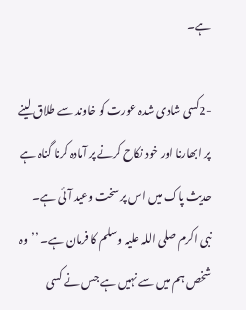ہے۔

-2کسی شادی شدہ عورت کو خاوند سے طلاق لینے پر ابھارنا اور خود نکاح کرنے پر آمادہ کرنا گناہ ہے حدیث پاک میں اس پر سخت وعید آئی ہے۔ نبی اکرم صلی اللہ علیہ وسلم کا فرمان ہے۔ ’’وہ شخص ہم میں سے نہیں ہے جس نے کسی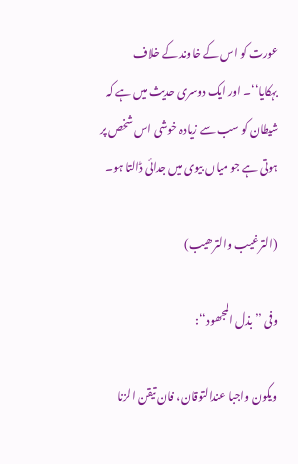عورت کو اس کے خاوند کے خلاف بہکایا‘‘۔ اور ایک دوسری حدیث میں ہے کہ شیطان کو سب سے زیادہ خوشی اس شخص پر ہوتی ہے جو میاں بیوی میں جدائی ڈالتا ہو۔

(الترغیب والترھیب)

وفی ’’بذل المجھود‘‘:

ویکون واجبا عندالتوقان، فان تیقن الزنا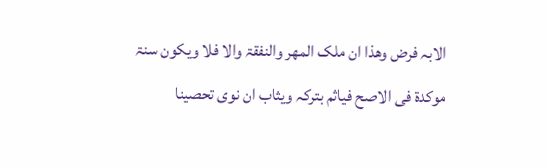الابہ فرض وھذا ان ملک المھر والنفقۃ والا فلا ویکون سنۃ موکدۃ فی الاصح فیاثم بترکہ ویثاب ان نوی تحصینا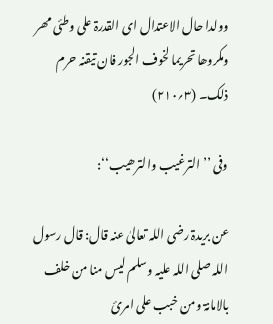وولدا حال الاعتدال ای القدرۃ علی وطئی مھر ومکروھا تحریما لخوف الجور فان تیقنہ حرم ذلک۔ (۳؍۲۱۰)

وفی ’’الترغیب والترھیب‘‘:

عن بریدۃ رضی اللہ تعالیٰ عنہ قال: قال رسول اللہ صلی اللہ علیہ وسلم لیس منا من خلف بالامانۃ ومن خبب علی امریٔ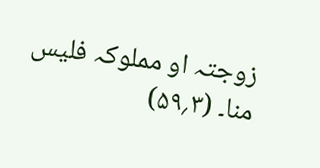زوجتہ او مملوکہ فلیس منا۔ (۳؍۵۹)